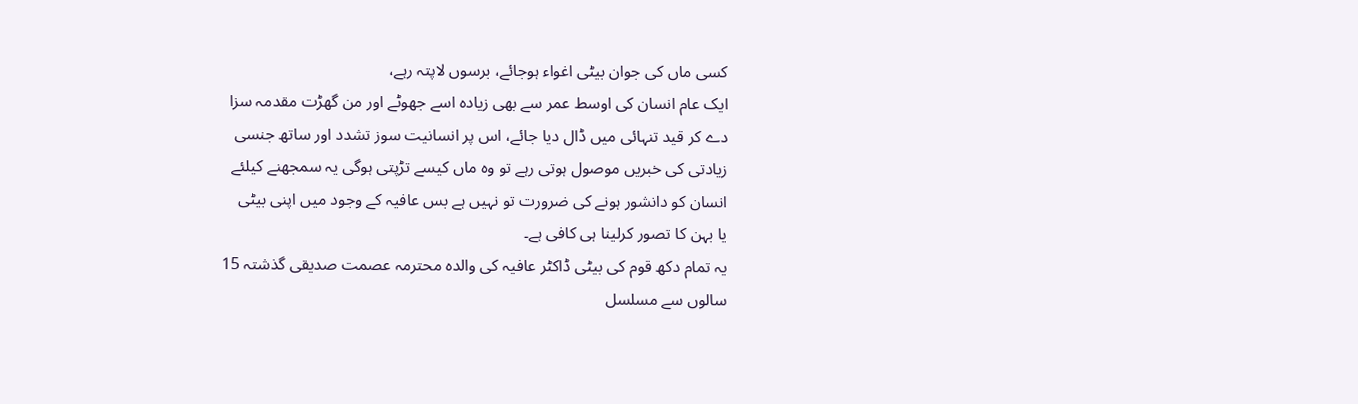کسی ماں کی جوان بیٹی اغواء ہوجائے، برسوں لاپتہ رہے،
ایک عام انسان کی اوسط عمر سے بھی زیادہ اسے جھوٹے اور من گھڑت مقدمہ سزا
دے کر قید تنہائی میں ڈال دیا جائے، اس پر انسانیت سوز تشدد اور ساتھ جنسی
زیادتی کی خبریں موصول ہوتی رہے تو وہ ماں کیسے تڑپتی ہوگی یہ سمجھنے کیلئے
انسان کو دانشور ہونے کی ضرورت تو نہیں ہے بس عافیہ کے وجود میں اپنی بیٹی
یا بہن کا تصور کرلینا ہی کافی ہے۔
یہ تمام دکھ قوم کی بیٹی ڈاکٹر عافیہ کی والدہ محترمہ عصمت صدیقی گذشتہ 15
سالوں سے مسلسل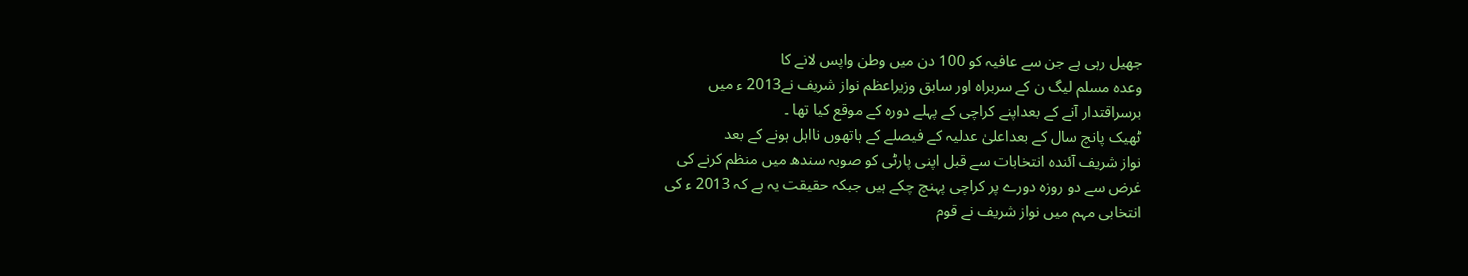جھیل رہی ہے جن سے عافیہ کو 100 دن میں وطن واپس لانے کا
وعدہ مسلم لیگ ن کے سربراہ اور سابق وزیراعظم نواز شریف نے2013 ء میں
برسراقتدار آنے کے بعداپنے کراچی کے پہلے دورہ کے موقع کیا تھا ۔
ٹھیک پانچ سال کے بعداعلیٰ عدلیہ کے فیصلے کے ہاتھوں نااہل ہونے کے بعد
نواز شریف آئندہ انتخابات سے قبل اپنی پارٹی کو صوبہ سندھ میں منظم کرنے کی
غرض سے دو روزہ دورے پر کراچی پہنچ چکے ہیں جبکہ حقیقت یہ ہے کہ 2013 ء کی
انتخابی مہم میں نواز شریف نے قوم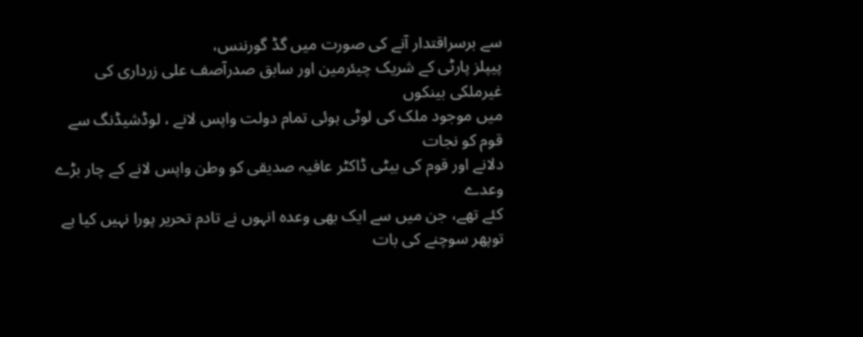سے برسراقتدار آنے کی صورت میں گڈ گورننس،
پیپلز پارٹی کے شریک چیئرمین اور سابق صدرآصف علی زرداری کی غیرملکی بینکوں
میں موجود ملک کی لوٹی ہوئی تمام دولت واپس لانے ، لوڈشیڈنگ سے قوم کو نجات
دلانے اور قوم کی بیٹی ڈاکٹر عافیہ صدیقی کو وطن واپس لانے کے چار بڑے وعدے
کئے تھے، جن میں سے ایک بھی وعدہ انہوں نے تادم تحریر پورا نہیں کیا ہے
توپھر سوچنے کی بات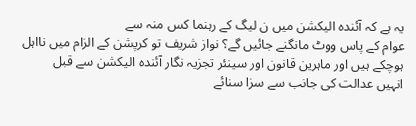یہ ہے کہ آئندہ الیکشن میں ن لیگ کے رہنما کس منہ سے
عوام کے پاس ووٹ مانگنے جائیں گے؟ نواز شریف تو کرپشن کے الزام میں نااہل
ہوچکے ہیں اور ماہرین قانون اور سینئر تجزیہ نگار آئندہ الیکشن سے قبل
انہیں عدالت کی جانب سے سزا سنائے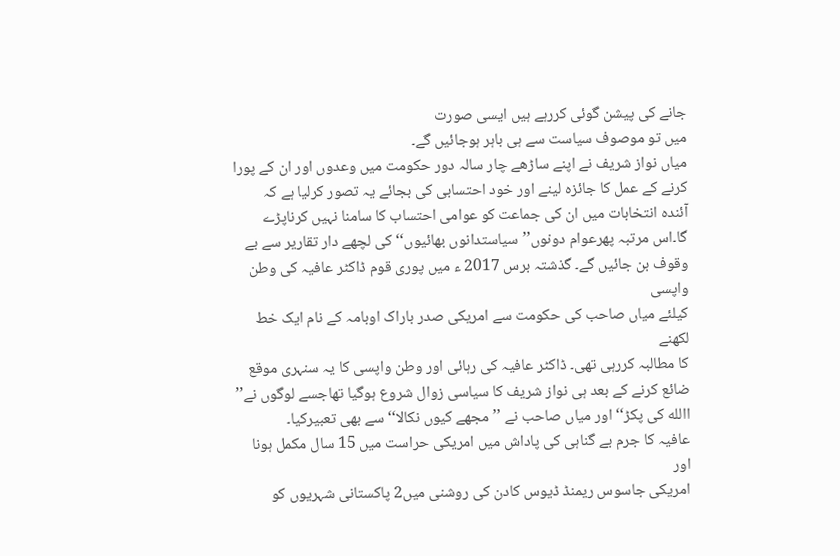جانے کی پیشن گوئی کررہے ہیں ایسی صورت
میں تو موصوف سیاست سے ہی باہر ہوجائیں گے۔
میاں نواز شریف نے اپنے ساڑھے چار سالہ دور حکومت میں وعدوں اور ان کے پورا
کرنے کے عمل کا جائزہ لینے اور خود احتسابی کی بجائے یہ تصور کرلیا ہے کہ
آئندہ انتخابات میں ان کی جماعت کو عوامی احتساب کا سامنا نہیں کرناپڑے
گا۔اس مرتبہ پھرعوام دونوں’’سیاستدانوں بھائیوں‘‘ کی لچھے دار تقاریر سے بے
وقوف بن جائیں گے۔ گذشتہ برس 2017 ء میں پوری قوم ڈاکٹر عافیہ کی وطن واپسی
کیلئے میاں صاحب کی حکومت سے امریکی صدر باراک اوبامہ کے نام ایک خط لکھنے
کا مطالبہ کررہی تھی۔ ڈاکٹر عافیہ کی رہائی اور وطن واپسی کا یہ سنہری موقع
ضائع کرنے کے بعد ہی نواز شریف کا سیاسی زوال شروع ہوگیا تھاجسے لوگوں نے’’
االله کی پکڑ‘‘ اور میاں صاحب نے ’’مجھے کیوں نکالا‘‘ سے بھی تعبیرکیا۔
عافیہ کا جرم بے گناہی کی پاداش میں امریکی حراست میں 15 سال مکمل ہونا اور
امریکی جاسوس ریمنڈ ڈیوس کادن کی روشنی میں2 پاکستانی شہریوں کو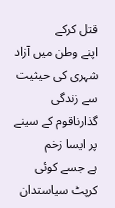قتل کرکے
اپنے وطن میں آزاد شہری کی حیثیت سے زندگی گذارناقوم کے سینے پر ایسا زخم
ہے جسے کوئی کرپٹ سیاستدان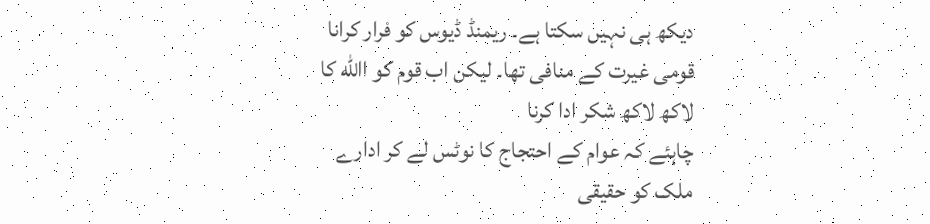دیکھ ہی نہیں سکتا ہے۔ ریمنڈ ڈیوس کو فرار کرانا
قومی غیرت کے منافی تھا۔ لیکن اب قوم کو االله کا لاکھ لاکھ شکر ادا کرنا
چاہئے کہ عوام کے احتجاج کا نوٹس لے کر ادارے ملک کو حقیقی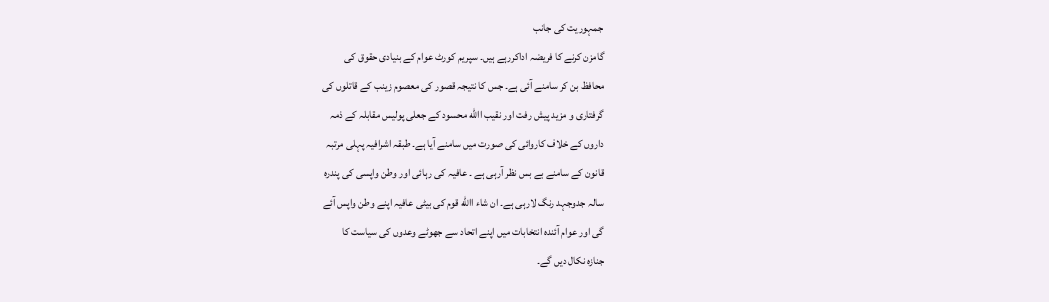جمہوریت کی جانب
گامزن کرنے کا فریضہ اداکررہے ہیں۔ سپریم کورٹ عوام کے بنیادی حقوق کی
محافظ بن کر سامنے آئی ہے۔ جس کا نتیجہ قصور کی معصوم زینب کے قاتلوں کی
گرفتاری و مزید پیش رفت اور نقیب االله محسود کے جعلی پولیس مقابلہ کے ذمہ
داروں کے خلاف کاروائی کی صورت میں سامنے آیا ہے۔ طبقہ اشرافیہ پہلی مرتبہ
قانون کے سامنے بے بس نظر آرہی ہے ۔ عافیہ کی رہائی اور وطن واپسی کی پندرہ
سالہ جدوجہد رنگ لارہی ہے۔ ان شاء االله قوم کی بیٹی عافیہ اپنے وطن واپس آئے
گی اور عوام آئندہ انتخابات میں اپنے اتحاد سے جھوٹے وعدوں کی سیاست کا
جنازہ نکال دیں گے۔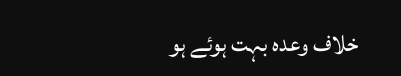خلاف وعدہ بہت ہوئے ہو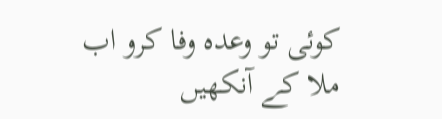کوئی تو وعدہ وفا کرو اب
ملا کے آنکھیں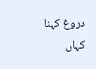دروغ کہنا کہاں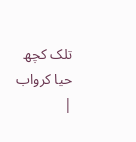تلک کچھ حیا کرواب
|